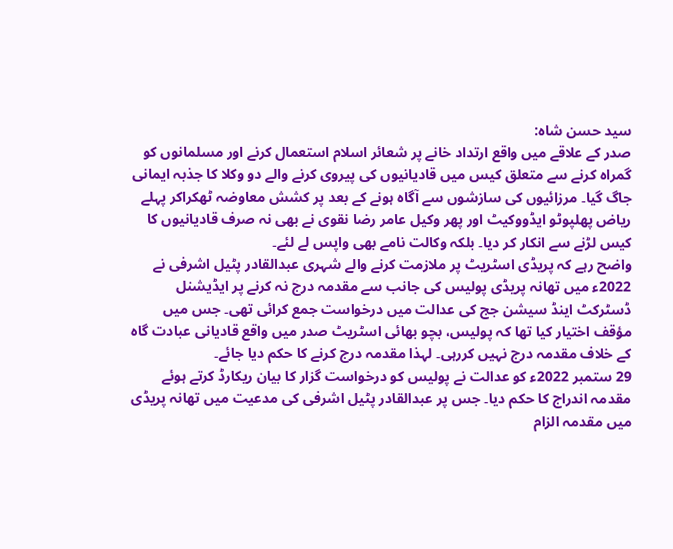سید حسن شاہ:
صدر کے علاقے میں واقع ارتداد خانے پر شعائر اسلام استعمال کرنے اور مسلمانوں کو گمراہ کرنے سے متعلق کیس میں قادیانیوں کی پیروی کرنے والے دو وکلا کا جذبہ ایمانی جاگ گیا۔ مرزائیوں کی سازشوں سے آگاہ ہونے کے بعد پر کشش معاوضہ ٹھکراکر پہلے ریاض پھلپوٹو ایڈووکیٹ اور پھر وکیل عامر رضا نقوی نے بھی نہ صرف قادیانیوں کا کیس لڑنے سے انکار کر دیا۔ بلکہ وکالت نامے بھی واپس لے لئے۔
واضح رہے کہ پریڈی اسٹریٹ پر ملازمت کرنے والے شہری عبدالقادر پٹیل اشرفی نے 2022ء میں تھانہ پریڈی پولیس کی جانب سے مقدمہ درج نہ کرنے پر ایڈیشنل ڈسٹرکٹ اینڈ سیشن جج کی عدالت میں درخواست جمع کرائی تھی۔ جس میں مؤقف اختیار کیا تھا کہ پولیس، بچو بھائی اسٹریٹ صدر میں واقع قادیانی عبادت گاہ کے خلاف مقدمہ درج نہیں کررہی۔ لہذا مقدمہ درج کرنے کا حکم دیا جائے۔
29 ستمبر 2022ء کو عدالت نے پولیس کو درخواست گزار کا بیان ریکارڈ کرتے ہوئے مقدمہ اندراج کا حکم دیا۔ جس پر عبدالقادر پٹیل اشرفی کی مدعیت میں تھانہ پریڈی میں مقدمہ الزام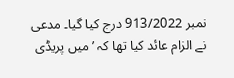نمبر 913/2022 درج کیا گیا۔ مدعی نے الزام عائد کیا تھا کہ ’میں پریڈی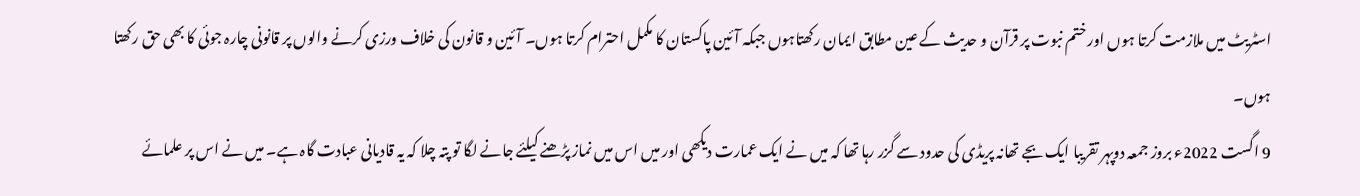اسٹریٹ میں ملازمت کرتا ہوں اور ختم نبوت پر قرآن و حدیث کے عین مطابق ایمان رکھتاہوں جبکہ آئین پاکستان کا مکمل احترام کرتا ہوں۔ آئین و قانون کی خلاف ورزی کرنے والوں پر قانونی چارہ جوئی کا بھی حق رکھتا ہوں۔
9 اگست 2022ء بروز جمعہ دوپہر تقریبا ایک بجے تھانہ پریڈی کی حدود سے گزر رہا تھا کہ میں نے ایک عمارت دیکھی اور میں اس میں نماز پڑھنے کیلئے جانے لگا تو پتہ چلا کہ یہ قادیانی عبادت گاہ ہے۔ میں نے اس پر علمائے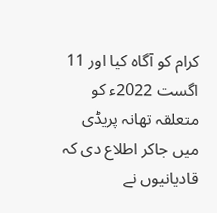کرام کو آگاہ کیا اور 11 اگست 2022ء کو متعلقہ تھانہ پریڈی میں جاکر اطلاع دی کہ قادیانیوں نے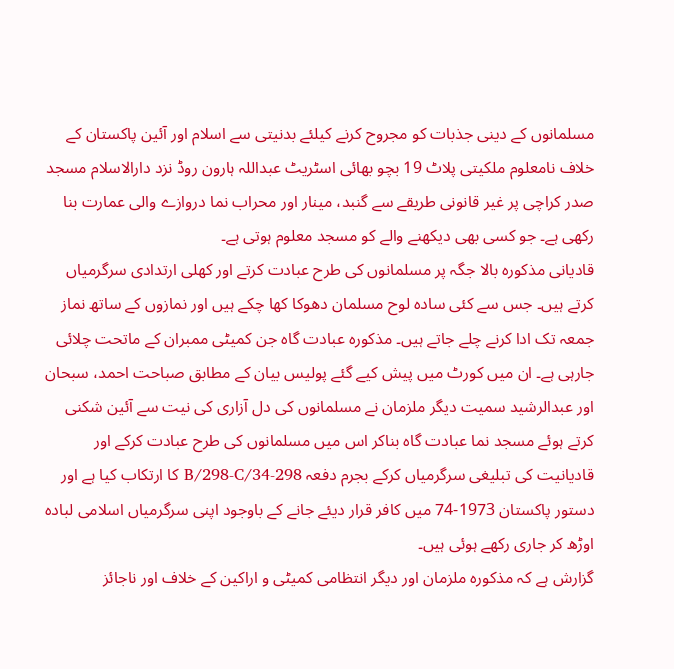مسلمانوں کے دینی جذبات کو مجروح کرنے کیلئے بدنیتی سے اسلام اور آئین پاکستان کے خلاف نامعلوم ملکیتی پلاٹ 19 بچو بھائی اسٹریٹ عبداللہ ہارون روڈ نزد دارالاسلام مسجد صدر کراچی پر غیر قانونی طریقے سے گنبد، مینار اور محراب نما دروازے والی عمارت بنا رکھی ہے۔ جو کسی بھی دیکھنے والے کو مسجد معلوم ہوتی ہے۔
قادیانی مذکورہ بالا جگہ پر مسلمانوں کی طرح عبادت کرتے اور کھلی ارتدادی سرگرمیاں کرتے ہیں۔ جس سے کئی سادہ لوح مسلمان دھوکا کھا چکے ہیں اور نمازوں کے ساتھ نماز جمعہ تک ادا کرنے چلے جاتے ہیں۔ مذکورہ عبادت گاہ جن کمیٹی ممبران کے ماتحت چلائی جارہی ہے۔ ان میں کورٹ میں پیش کیے گئے پولیس بیان کے مطابق صباحت احمد، سبحان اور عبدالرشید سمیت دیگر ملزمان نے مسلمانوں کی دل آزاری کی نیت سے آئین شکنی کرتے ہوئے مسجد نما عبادت گاہ بناکر اس میں مسلمانوں کی طرح عبادت کرکے اور قادیانیت کی تبلیغی سرگرمیاں کرکے بجرم دفعہ 298-B/298-C/34 کا ارتکاب کیا ہے اور دستور پاکستان 1973-74 میں کافر قرار دیئے جانے کے باوجود اپنی سرگرمیاں اسلامی لبادہ اوڑھ کر جاری رکھے ہوئی ہیں۔
گزارش ہے کہ مذکورہ ملزمان اور دیگر انتظامی کمیٹی و اراکین کے خلاف اور ناجائز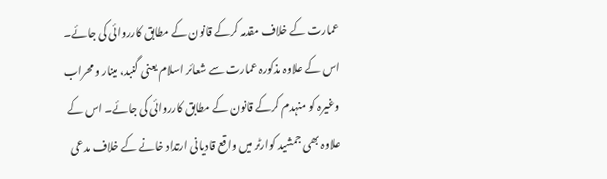عمارت کے خلاف مقدمہ کرکے قانون کے مطابق کارروائی کی جائے۔ اس کے علاوہ مذکورہ عمارت سے شعائر اسلام یعنی گنبد، مینار و محراب وغیرہ کو منہدم کرکے قانون کے مطابق کارروائی کی جائے۔ اس کے علاوہ بھی جمشید کوارٹر میں واقع قادیانی ارتداد خانے کے خلاف مدعی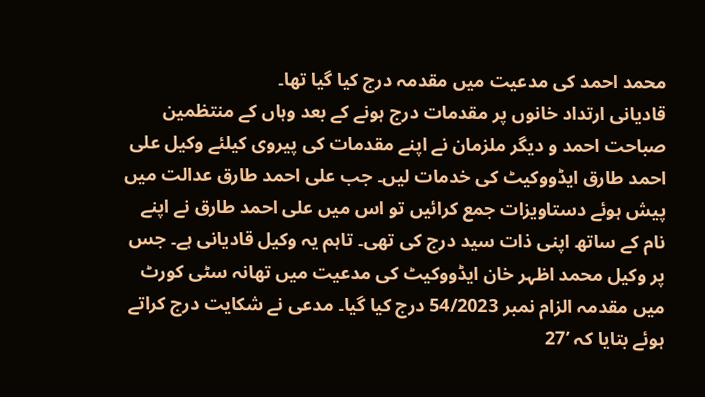محمد احمد کی مدعیت میں مقدمہ درج کیا گیا تھا۔
قادیانی ارتداد خانوں پر مقدمات درج ہونے کے بعد وہاں کے منتظمین صباحت احمد و دیگر ملزمان نے اپنے مقدمات کی پیروی کیلئے وکیل علی احمد طارق ایڈووکیٹ کی خدمات لیں۔ جب علی احمد طارق عدالت میں پیش ہوئے دستاویزات جمع کرائیں تو اس میں علی احمد طارق نے اپنے نام کے ساتھ اپنی ذات سید درج کی تھی۔ تاہم یہ وکیل قادیانی ہے۔ جس پر وکیل محمد اظہر خان ایڈووکیٹ کی مدعیت میں تھانہ سٹی کورٹ میں مقدمہ الزام نمبر 54/2023 درج کیا گیا۔ مدعی نے شکایت درج کراتے ہوئے بتایا کہ ’27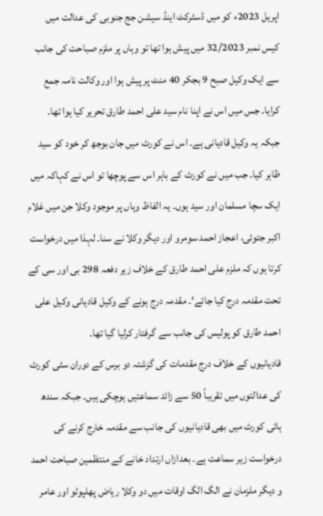اپریل 2023ء کو میں ڈسٹرکٹ اینڈ سیشن جج جنوبی کی عدالت میں کیس نمبر 32/2023 میں پیش ہوا تھا تو وہاں پر ملزم صباحت کی جانب سے ایک وکیل صبح 9 بجکر 40 منٹ پر پیش ہوا اور وکالت نامہ جمع کرایا۔ جس میں اس نے اپنا نام سید علی احمد طارق تحریر کیا ہوا تھا۔
جبکہ یہ وکیل قادیانی ہے۔ اس نے کورٹ میں جان بوجھ کر خود کو سید ظاہر کیا۔ جب میں نے کورٹ کے باہر اس سے پوچھا تو اس نے کہاکہ میں ایک سچا مسلمان اور سید ہوں۔ یہ الفاظ وہاں پر موجود وکلا جن میں غلام اکبر جتوئی، اعجاز احمد سومرو اور دیگر وکلا نے سنا۔ لہذا میں درخواست کرتا ہوں کہ ملزم علی احمد طارق کے خلاف زیر دفعہ 298 بی اور سی کے تحت مقدمہ درج کیا جائے‘۔ مقدمہ درج ہونے کے وکیل قادیانی وکیل علی احمد طارق کو پولیس کی جانب سے گرفتار کرلیا گیا تھا۔
قادیانیوں کے خلاف درج مقدمات کی گزشتہ دو برس کے دوران سٹی کورٹ کی عدالتوں میں تقریباً 50 سے زائد سماعتیں ہوچکی ہیں۔ جبکہ سندھ ہائی کورٹ میں بھی قادیانیوں کی جانب سے مقدمہ خارج کرنے کی درخواست زیر سماعت ہے۔ بعدازاں ارتداد خانے کے منتظمین صباحت احمد و دیگر ملزمان نے الگ الگ اوقات میں دو وکلا ریاض پھلپوٹو اور عامر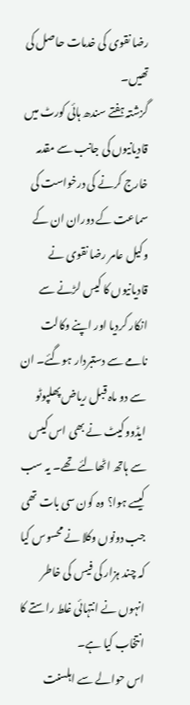رضا نقوی کی خدمات حاصل کی تھیں۔
گزشتہ ہفتے سندھ ہائی کورٹ میں قادیانیوں کی جانب سے مقدمہ خارج کرنے کی درخواست کی سماعت کے دوران ان کے وکیل عامر رضا نقوی نے قادیانیوں کا کیس لڑنے سے انکار کردیا اور اپنے وکالت نامے سے دستبردار ہوگئے۔ ان سے دو ماہ قبل ریاض پھلپوٹو ایڈووکیٹ نے بھی اس کیس سے ہاتھ اٹھالئے تھے۔ یہ سب کیسے ہوا؟ وہ کون سی بات تھی جب دونوں وکلا نے محسوس کیا کہ چند ہزار کی فیس کی خاطر انہوں نے انتہائی غلط راستے کا انتخاب کیا ہے۔
اس حوالے سے اہلسنت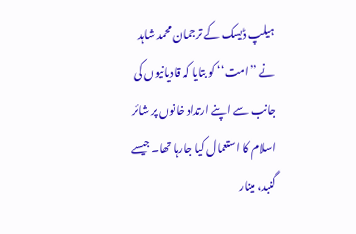ہیلپ ڈیسک کے ترجمان محمد شاہد نے ’’امت‘‘ کو بتایا کہ قادیانیوں کی جانب سے اپنے ارتداد خانوں پر شائر اسلام کا استعمال کیا جارہا تھا۔ جیسے گنبد، مینار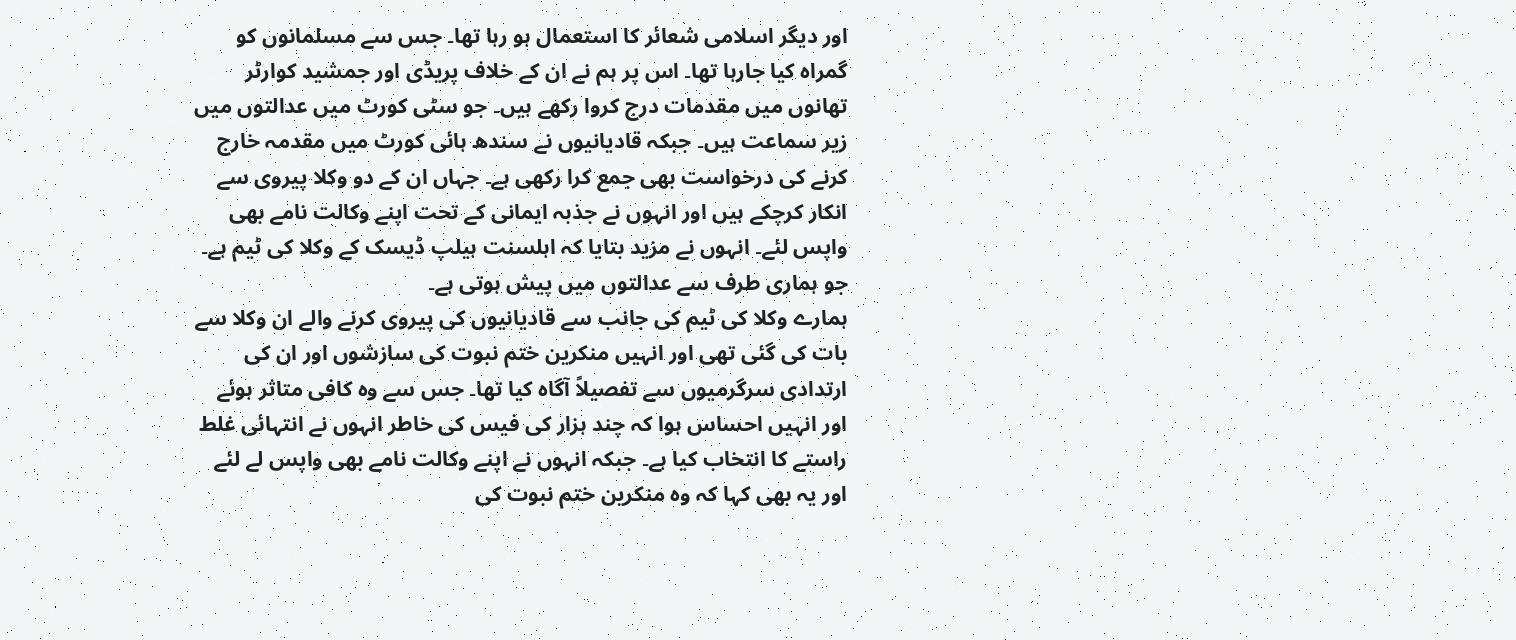اور دیگر اسلامی شعائر کا استعمال ہو رہا تھا۔ جس سے مسلمانوں کو گمراہ کیا جارہا تھا۔ اس پر ہم نے ان کے خلاف پریڈی اور جمشید کوارٹر تھانوں میں مقدمات درج کروا رکھے ہیں۔ جو سٹی کورٹ میں عدالتوں میں زیر سماعت ہیں۔ جبکہ قادیانیوں نے سندھ ہائی کورٹ میں مقدمہ خارج کرنے کی درخواست بھی جمع کرا رکھی ہے۔ جہاں ان کے دو وکلا پیروی سے انکار کرچکے ہیں اور انہوں نے جذبہ ایمانی کے تحت اپنے وکالت نامے بھی واپس لئے۔ انہوں نے مزید بتایا کہ اہلسنت ہیلپ ڈیسک کے وکلا کی ٹیم ہے۔ جو ہماری طرف سے عدالتوں میں پیش ہوتی ہے۔
ہمارے وکلا کی ٹیم کی جانب سے قادیانیوں کی پیروی کرنے والے ان وکلا سے بات کی گئی تھی اور انہیں منکرین ختم نبوت کی سازشوں اور ان کی ارتدادی سرگرمیوں سے تفصیلاً آگاہ کیا تھا۔ جس سے وہ کافی متاثر ہوئے اور انہیں احساس ہوا کہ چند ہزار کی فیس کی خاطر انہوں نے انتہائی غلط راستے کا انتخاب کیا ہے۔ جبکہ انہوں نے اپنے وکالت نامے بھی واپس لے لئے اور یہ بھی کہا کہ وہ منکرین ختم نبوت کی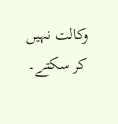وکالت نہیں کر سکتے۔